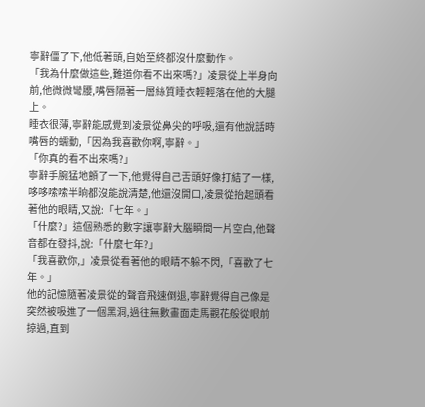寧辭僵了下,他低著頭,自始至終都沒什麼動作。
「我為什麼做這些,難道你看不出來嗎?」凌景從上半身向前,他微微彎腰,嘴唇隔著一層絲質睡衣輕輕落在他的大腿上。
睡衣很薄,寧辭能感覺到凌景從鼻尖的呼吸,還有他說話時嘴唇的蠕動,「因為我喜歡你啊,寧辭。」
「你真的看不出來嗎?」
寧辭手腕猛地顫了一下,他覺得自己舌頭好像打結了一樣,哆哆嗦嗦半晌都沒能說清楚,他還沒開口,凌景從抬起頭看著他的眼睛,又說:「七年。」
「什麼?」這個熟悉的數字讓寧辭大腦瞬間一片空白,他聲音都在發抖,說:「什麼七年?」
「我喜歡你,」凌景從看著他的眼睛不躲不閃,「喜歡了七年。」
他的記憶隨著凌景從的聲音飛速倒退,寧辭覺得自己像是突然被吸進了一個黑洞,過往無數畫面走馬觀花般從眼前掠過,直到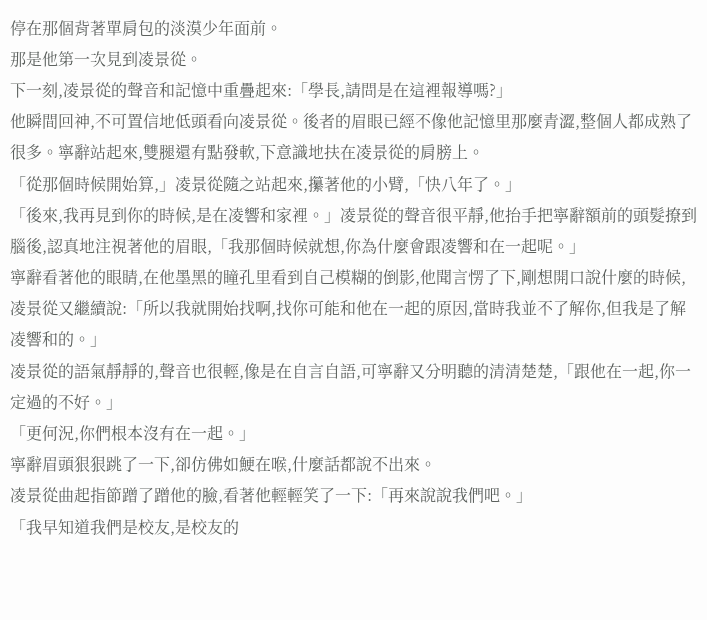停在那個背著單肩包的淡漠少年面前。
那是他第一次見到凌景從。
下一刻,凌景從的聲音和記憶中重疊起來:「學長,請問是在這裡報導嗎?」
他瞬間回神,不可置信地低頭看向凌景從。後者的眉眼已經不像他記憶里那麼青澀,整個人都成熟了很多。寧辭站起來,雙腿還有點發軟,下意識地扶在凌景從的肩膀上。
「從那個時候開始算,」凌景從隨之站起來,攥著他的小臂,「快八年了。」
「後來,我再見到你的時候,是在凌響和家裡。」凌景從的聲音很平靜,他抬手把寧辭額前的頭髮撩到腦後,認真地注視著他的眉眼,「我那個時候就想,你為什麼會跟凌響和在一起呢。」
寧辭看著他的眼睛,在他墨黑的瞳孔里看到自己模糊的倒影,他聞言愣了下,剛想開口說什麼的時候,凌景從又繼續說:「所以我就開始找啊,找你可能和他在一起的原因,當時我並不了解你,但我是了解凌響和的。」
凌景從的語氣靜靜的,聲音也很輕,像是在自言自語,可寧辭又分明聽的清清楚楚,「跟他在一起,你一定過的不好。」
「更何況,你們根本沒有在一起。」
寧辭眉頭狠狠跳了一下,卻仿佛如鯁在喉,什麼話都說不出來。
凌景從曲起指節蹭了蹭他的臉,看著他輕輕笑了一下:「再來說說我們吧。」
「我早知道我們是校友,是校友的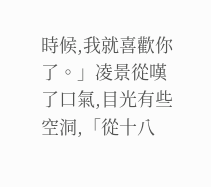時候,我就喜歡你了。」凌景從嘆了口氣,目光有些空洞,「從十八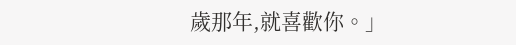歲那年,就喜歡你。」